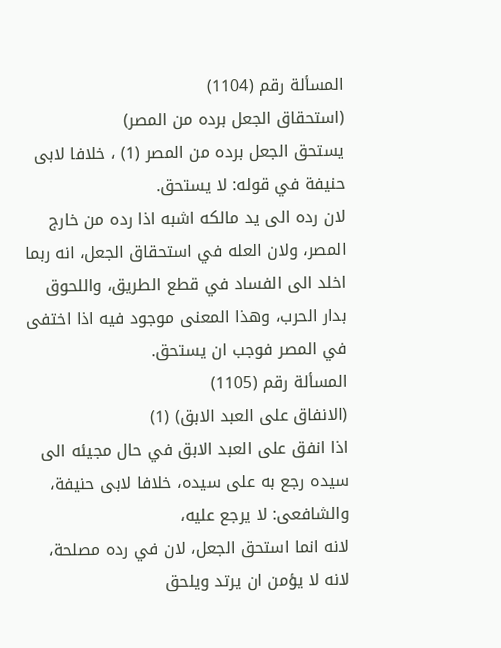المسألة رقم (1104)
(استحقاق الجعل برده من المصر)
يستحق الجعل برده من المصر (1) ، خلافا لابى حنيفة في قوله: لا يستحق.
لان رده الى يد مالكه اشبه اذا رده من خارج المصر، ولان العله في استحقاق الجعل، انه ربما اخلد الى الفساد في قطع الطريق، واللحوق بدار الحرب، وهذا المعنى موجود فيه اذا اختفى في المصر فوجب ان يستحق.
المسألة رقم (1105)
(الانفاق على العبد الابق) (1)
اذا انفق على العبد الابق في حال مجيئه الى سيده رجع به على سيده، خلافا لابى حنيفة، والشافعى: لا يرجع عليه،
لانه انما استحق الجعل، لان في رده مصلحة، لانه لا يؤمن ان يرتد ويلحق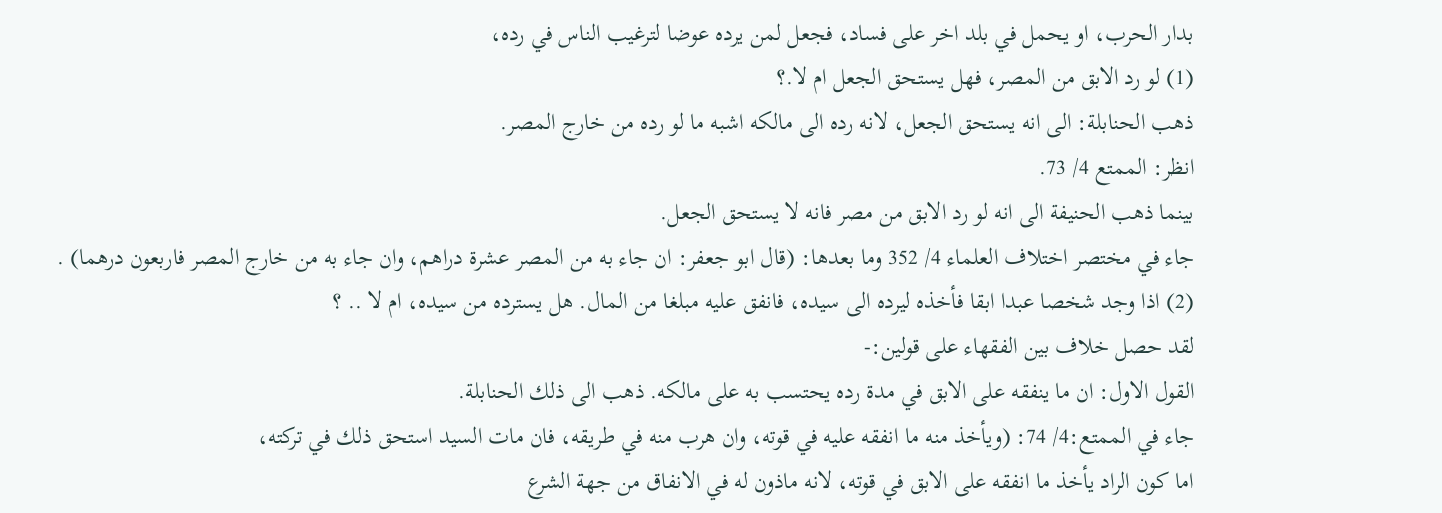بدار الحرب، او يحمل في بلد اخر على فساد، فجعل لمن يرده عوضا لترغيب الناس في رده،
(1) لو رد الابق من المصر، فهل يستحق الجعل ام لا.؟
ذهب الحنابلة: الى انه يستحق الجعل، لانه رده الى مالكه اشبه ما لو رده من خارج المصر.
انظر: الممتع 4/ 73.
بينما ذهب الحنيفة الى انه لو رد الابق من مصر فانه لا يستحق الجعل.
جاء في مختصر اختلاف العلماء 4/ 352 وما بعدها: (قال ابو جعفر: ان جاء به من المصر عشرة دراهم، وان جاء به من خارج المصر فاربعون درهما) .
(2) اذا وجد شخصا عبدا ابقا فأخذه ليرده الى سيده، فانفق عليه مبلغا من المال. هل يسترده من سيده، ام لا .. ؟
لقد حصل خلاف بين الفقهاء على قولين:-
القول الاول: ان ما ينفقه على الابق في مدة رده يحتسب به على مالكه. ذهب الى ذلك الحنابلة.
جاء في الممتع:4/ 74: (ويأخذ منه ما انفقه عليه في قوته، وان هرب منه في طريقه، فان مات السيد استحق ذلك في تركته،
اما كون الراد يأخذ ما انفقه على الابق في قوته، لانه ماذون له في الانفاق من جهة الشرع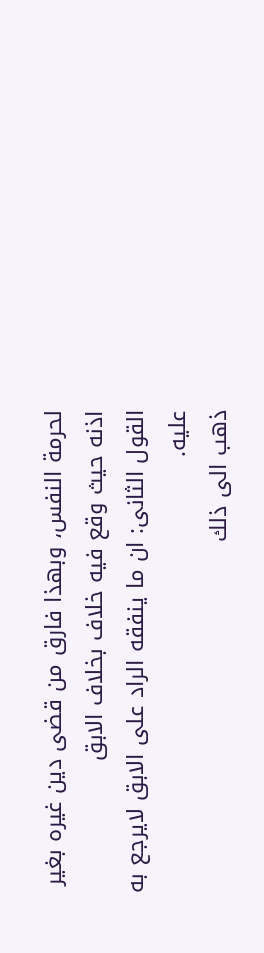لحرمة النفس، وبهذا فارق من قضى دين غيره بغير اذنه حيث وقع فيه خلاف بخلاف الابق
القول الثانى: ان ما ينفقه الراد على الابق لايرجع به عليه.
ذهب الى ذلك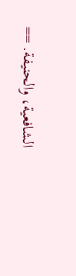الشافعية، والحنيفة. ==